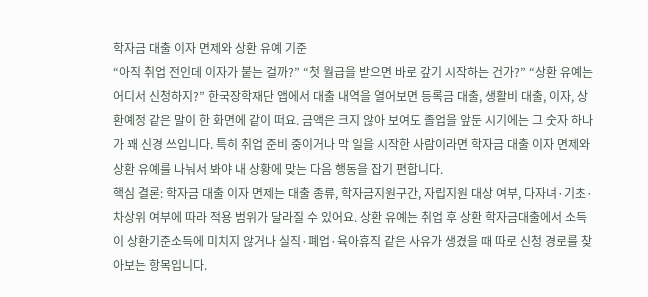학자금 대출 이자 면제와 상환 유예 기준
“아직 취업 전인데 이자가 붙는 걸까?” “첫 월급을 받으면 바로 갚기 시작하는 건가?” “상환 유예는 어디서 신청하지?” 한국장학재단 앱에서 대출 내역을 열어보면 등록금 대출, 생활비 대출, 이자, 상환예정 같은 말이 한 화면에 같이 떠요. 금액은 크지 않아 보여도 졸업을 앞둔 시기에는 그 숫자 하나가 꽤 신경 쓰입니다. 특히 취업 준비 중이거나 막 일을 시작한 사람이라면 학자금 대출 이자 면제와 상환 유예를 나눠서 봐야 내 상황에 맞는 다음 행동을 잡기 편합니다.
핵심 결론: 학자금 대출 이자 면제는 대출 종류, 학자금지원구간, 자립지원 대상 여부, 다자녀·기초·차상위 여부에 따라 적용 범위가 달라질 수 있어요. 상환 유예는 취업 후 상환 학자금대출에서 소득이 상환기준소득에 미치지 않거나 실직·폐업·육아휴직 같은 사유가 생겼을 때 따로 신청 경로를 찾아보는 항목입니다.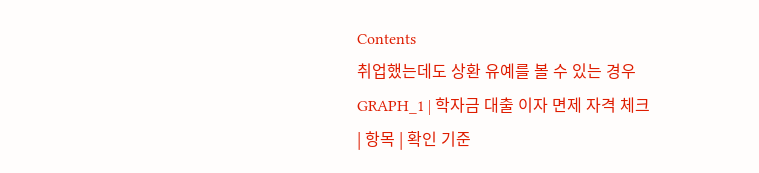Contents
취업했는데도 상환 유예를 볼 수 있는 경우
GRAPH_1 | 학자금 대출 이자 면제 자격 체크
| 항목 | 확인 기준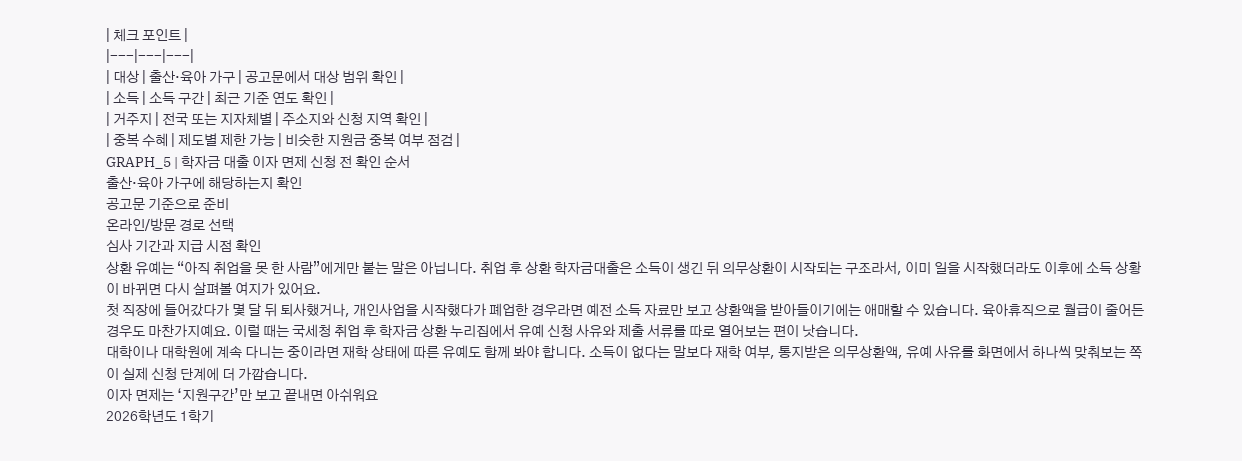| 체크 포인트 |
|---|---|---|
| 대상 | 출산·육아 가구 | 공고문에서 대상 범위 확인 |
| 소득 | 소득 구간 | 최근 기준 연도 확인 |
| 거주지 | 전국 또는 지자체별 | 주소지와 신청 지역 확인 |
| 중복 수혜 | 제도별 제한 가능 | 비슷한 지원금 중복 여부 점검 |
GRAPH_5 | 학자금 대출 이자 면제 신청 전 확인 순서
출산·육아 가구에 해당하는지 확인
공고문 기준으로 준비
온라인/방문 경로 선택
심사 기간과 지급 시점 확인
상환 유예는 “아직 취업을 못 한 사람”에게만 붙는 말은 아닙니다. 취업 후 상환 학자금대출은 소득이 생긴 뒤 의무상환이 시작되는 구조라서, 이미 일을 시작했더라도 이후에 소득 상황이 바뀌면 다시 살펴볼 여지가 있어요.
첫 직장에 들어갔다가 몇 달 뒤 퇴사했거나, 개인사업을 시작했다가 폐업한 경우라면 예전 소득 자료만 보고 상환액을 받아들이기에는 애매할 수 있습니다. 육아휴직으로 월급이 줄어든 경우도 마찬가지예요. 이럴 때는 국세청 취업 후 학자금 상환 누리집에서 유예 신청 사유와 제출 서류를 따로 열어보는 편이 낫습니다.
대학이나 대학원에 계속 다니는 중이라면 재학 상태에 따른 유예도 함께 봐야 합니다. 소득이 없다는 말보다 재학 여부, 통지받은 의무상환액, 유예 사유를 화면에서 하나씩 맞춰보는 쪽이 실제 신청 단계에 더 가깝습니다.
이자 면제는 ‘지원구간’만 보고 끝내면 아쉬워요
2026학년도 1학기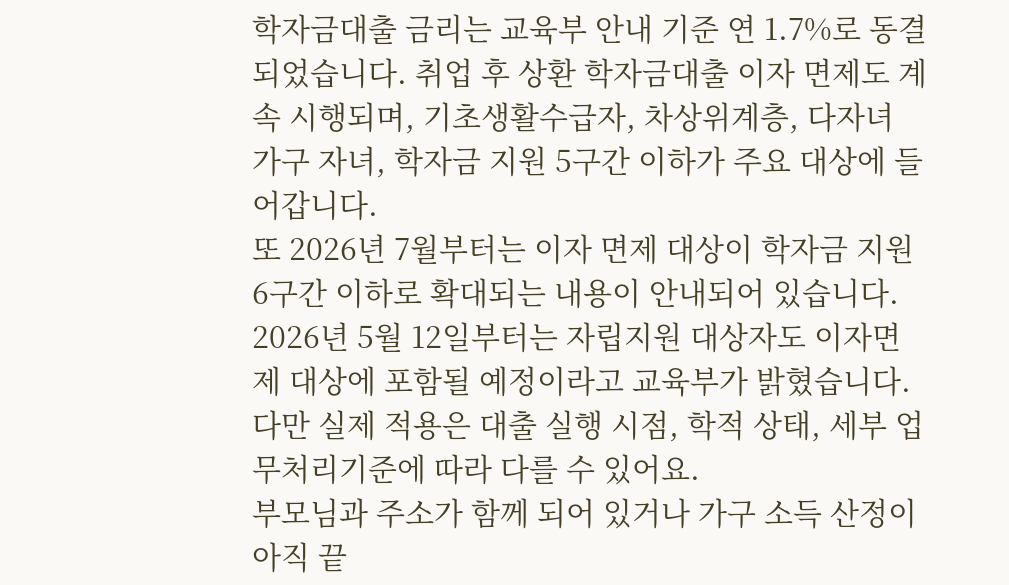학자금대출 금리는 교육부 안내 기준 연 1.7%로 동결되었습니다. 취업 후 상환 학자금대출 이자 면제도 계속 시행되며, 기초생활수급자, 차상위계층, 다자녀 가구 자녀, 학자금 지원 5구간 이하가 주요 대상에 들어갑니다.
또 2026년 7월부터는 이자 면제 대상이 학자금 지원 6구간 이하로 확대되는 내용이 안내되어 있습니다. 2026년 5월 12일부터는 자립지원 대상자도 이자면제 대상에 포함될 예정이라고 교육부가 밝혔습니다. 다만 실제 적용은 대출 실행 시점, 학적 상태, 세부 업무처리기준에 따라 다를 수 있어요.
부모님과 주소가 함께 되어 있거나 가구 소득 산정이 아직 끝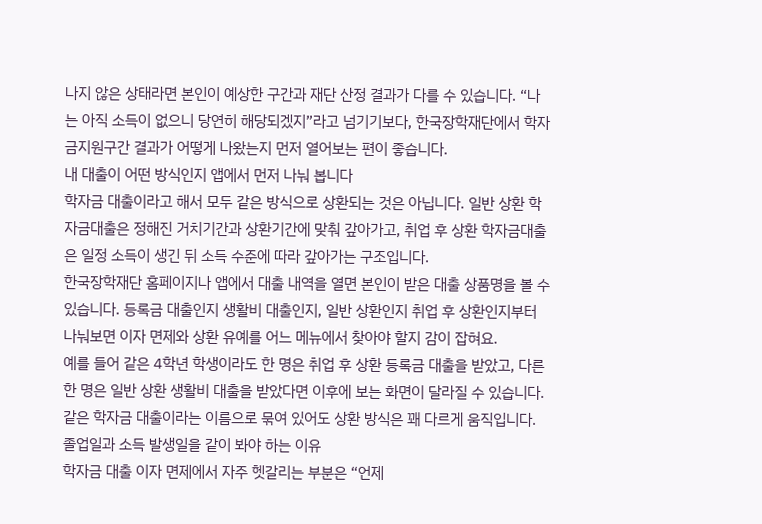나지 않은 상태라면 본인이 예상한 구간과 재단 산정 결과가 다를 수 있습니다. “나는 아직 소득이 없으니 당연히 해당되겠지”라고 넘기기보다, 한국장학재단에서 학자금지원구간 결과가 어떻게 나왔는지 먼저 열어보는 편이 좋습니다.
내 대출이 어떤 방식인지 앱에서 먼저 나눠 봅니다
학자금 대출이라고 해서 모두 같은 방식으로 상환되는 것은 아닙니다. 일반 상환 학자금대출은 정해진 거치기간과 상환기간에 맞춰 갚아가고, 취업 후 상환 학자금대출은 일정 소득이 생긴 뒤 소득 수준에 따라 갚아가는 구조입니다.
한국장학재단 홈페이지나 앱에서 대출 내역을 열면 본인이 받은 대출 상품명을 볼 수 있습니다. 등록금 대출인지 생활비 대출인지, 일반 상환인지 취업 후 상환인지부터 나눠보면 이자 면제와 상환 유예를 어느 메뉴에서 찾아야 할지 감이 잡혀요.
예를 들어 같은 4학년 학생이라도 한 명은 취업 후 상환 등록금 대출을 받았고, 다른 한 명은 일반 상환 생활비 대출을 받았다면 이후에 보는 화면이 달라질 수 있습니다. 같은 학자금 대출이라는 이름으로 묶여 있어도 상환 방식은 꽤 다르게 움직입니다.
졸업일과 소득 발생일을 같이 봐야 하는 이유
학자금 대출 이자 면제에서 자주 헷갈리는 부분은 “언제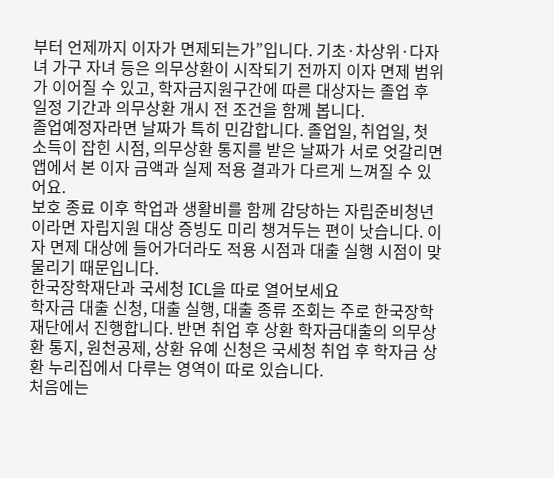부터 언제까지 이자가 면제되는가”입니다. 기초·차상위·다자녀 가구 자녀 등은 의무상환이 시작되기 전까지 이자 면제 범위가 이어질 수 있고, 학자금지원구간에 따른 대상자는 졸업 후 일정 기간과 의무상환 개시 전 조건을 함께 봅니다.
졸업예정자라면 날짜가 특히 민감합니다. 졸업일, 취업일, 첫 소득이 잡힌 시점, 의무상환 통지를 받은 날짜가 서로 엇갈리면 앱에서 본 이자 금액과 실제 적용 결과가 다르게 느껴질 수 있어요.
보호 종료 이후 학업과 생활비를 함께 감당하는 자립준비청년이라면 자립지원 대상 증빙도 미리 챙겨두는 편이 낫습니다. 이자 면제 대상에 들어가더라도 적용 시점과 대출 실행 시점이 맞물리기 때문입니다.
한국장학재단과 국세청 ICL을 따로 열어보세요
학자금 대출 신청, 대출 실행, 대출 종류 조회는 주로 한국장학재단에서 진행합니다. 반면 취업 후 상환 학자금대출의 의무상환 통지, 원천공제, 상환 유예 신청은 국세청 취업 후 학자금 상환 누리집에서 다루는 영역이 따로 있습니다.
처음에는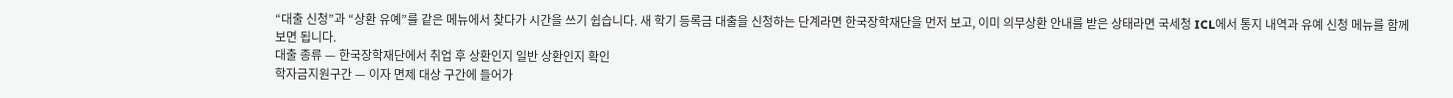“대출 신청”과 “상환 유예”를 같은 메뉴에서 찾다가 시간을 쓰기 쉽습니다. 새 학기 등록금 대출을 신청하는 단계라면 한국장학재단을 먼저 보고, 이미 의무상환 안내를 받은 상태라면 국세청 ICL에서 통지 내역과 유예 신청 메뉴를 함께 보면 됩니다.
대출 종류 — 한국장학재단에서 취업 후 상환인지 일반 상환인지 확인
학자금지원구간 — 이자 면제 대상 구간에 들어가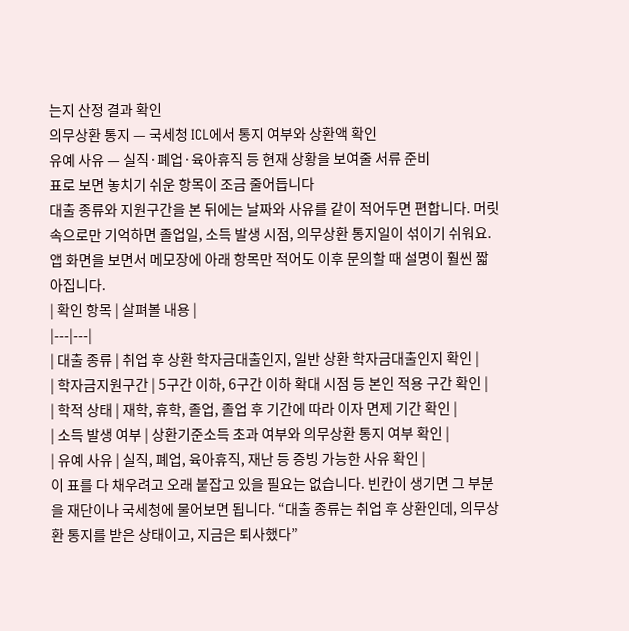는지 산정 결과 확인
의무상환 통지 — 국세청 ICL에서 통지 여부와 상환액 확인
유예 사유 — 실직·폐업·육아휴직 등 현재 상황을 보여줄 서류 준비
표로 보면 놓치기 쉬운 항목이 조금 줄어듭니다
대출 종류와 지원구간을 본 뒤에는 날짜와 사유를 같이 적어두면 편합니다. 머릿속으로만 기억하면 졸업일, 소득 발생 시점, 의무상환 통지일이 섞이기 쉬워요. 앱 화면을 보면서 메모장에 아래 항목만 적어도 이후 문의할 때 설명이 훨씬 짧아집니다.
| 확인 항목 | 살펴볼 내용 |
|---|---|
| 대출 종류 | 취업 후 상환 학자금대출인지, 일반 상환 학자금대출인지 확인 |
| 학자금지원구간 | 5구간 이하, 6구간 이하 확대 시점 등 본인 적용 구간 확인 |
| 학적 상태 | 재학, 휴학, 졸업, 졸업 후 기간에 따라 이자 면제 기간 확인 |
| 소득 발생 여부 | 상환기준소득 초과 여부와 의무상환 통지 여부 확인 |
| 유예 사유 | 실직, 폐업, 육아휴직, 재난 등 증빙 가능한 사유 확인 |
이 표를 다 채우려고 오래 붙잡고 있을 필요는 없습니다. 빈칸이 생기면 그 부분을 재단이나 국세청에 물어보면 됩니다. “대출 종류는 취업 후 상환인데, 의무상환 통지를 받은 상태이고, 지금은 퇴사했다”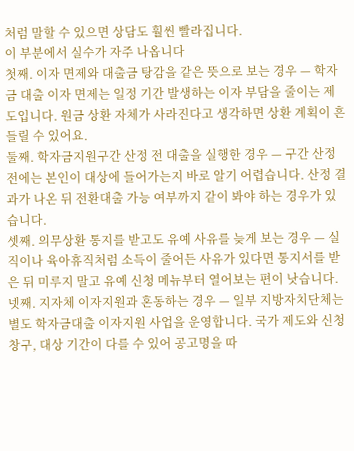처럼 말할 수 있으면 상담도 훨씬 빨라집니다.
이 부분에서 실수가 자주 나옵니다
첫째. 이자 면제와 대출금 탕감을 같은 뜻으로 보는 경우 — 학자금 대출 이자 면제는 일정 기간 발생하는 이자 부담을 줄이는 제도입니다. 원금 상환 자체가 사라진다고 생각하면 상환 계획이 흔들릴 수 있어요.
둘째. 학자금지원구간 산정 전 대출을 실행한 경우 — 구간 산정 전에는 본인이 대상에 들어가는지 바로 알기 어렵습니다. 산정 결과가 나온 뒤 전환대출 가능 여부까지 같이 봐야 하는 경우가 있습니다.
셋째. 의무상환 통지를 받고도 유예 사유를 늦게 보는 경우 — 실직이나 육아휴직처럼 소득이 줄어든 사유가 있다면 통지서를 받은 뒤 미루지 말고 유예 신청 메뉴부터 열어보는 편이 낫습니다.
넷째. 지자체 이자지원과 혼동하는 경우 — 일부 지방자치단체는 별도 학자금대출 이자지원 사업을 운영합니다. 국가 제도와 신청 창구, 대상 기간이 다를 수 있어 공고명을 따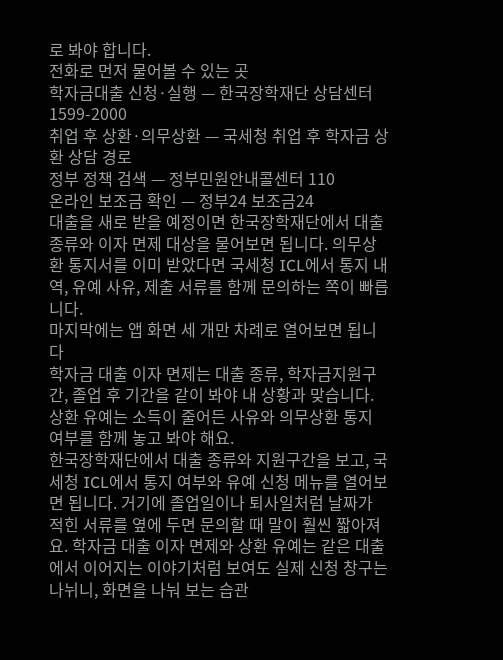로 봐야 합니다.
전화로 먼저 물어볼 수 있는 곳
학자금대출 신청·실행 — 한국장학재단 상담센터 1599-2000
취업 후 상환·의무상환 — 국세청 취업 후 학자금 상환 상담 경로
정부 정책 검색 — 정부민원안내콜센터 110
온라인 보조금 확인 — 정부24 보조금24
대출을 새로 받을 예정이면 한국장학재단에서 대출 종류와 이자 면제 대상을 물어보면 됩니다. 의무상환 통지서를 이미 받았다면 국세청 ICL에서 통지 내역, 유예 사유, 제출 서류를 함께 문의하는 쪽이 빠릅니다.
마지막에는 앱 화면 세 개만 차례로 열어보면 됩니다
학자금 대출 이자 면제는 대출 종류, 학자금지원구간, 졸업 후 기간을 같이 봐야 내 상황과 맞습니다. 상환 유예는 소득이 줄어든 사유와 의무상환 통지 여부를 함께 놓고 봐야 해요.
한국장학재단에서 대출 종류와 지원구간을 보고, 국세청 ICL에서 통지 여부와 유예 신청 메뉴를 열어보면 됩니다. 거기에 졸업일이나 퇴사일처럼 날짜가 적힌 서류를 옆에 두면 문의할 때 말이 훨씬 짧아져요. 학자금 대출 이자 면제와 상환 유예는 같은 대출에서 이어지는 이야기처럼 보여도 실제 신청 창구는 나뉘니, 화면을 나눠 보는 습관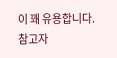이 꽤 유용합니다.
참고자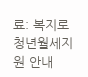료: 복지로 청년월세지원 안내